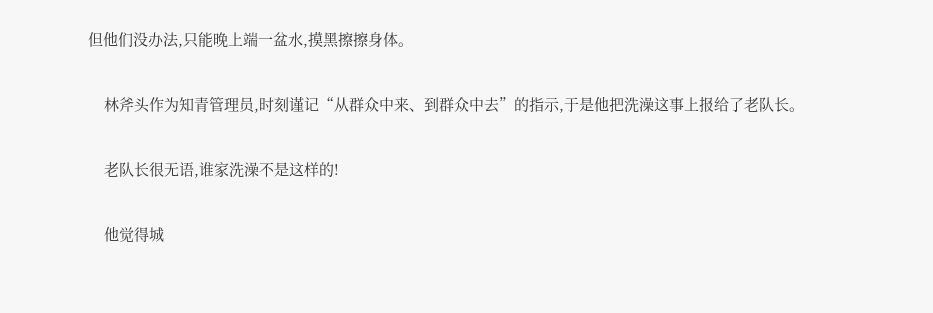但他们没办法,只能晚上端一盆水,摸黑擦擦身体。

    林斧头作为知青管理员,时刻谨记“从群众中来、到群众中去”的指示,于是他把洗澡这事上报给了老队长。

    老队长很无语,谁家洗澡不是这样的!

    他觉得城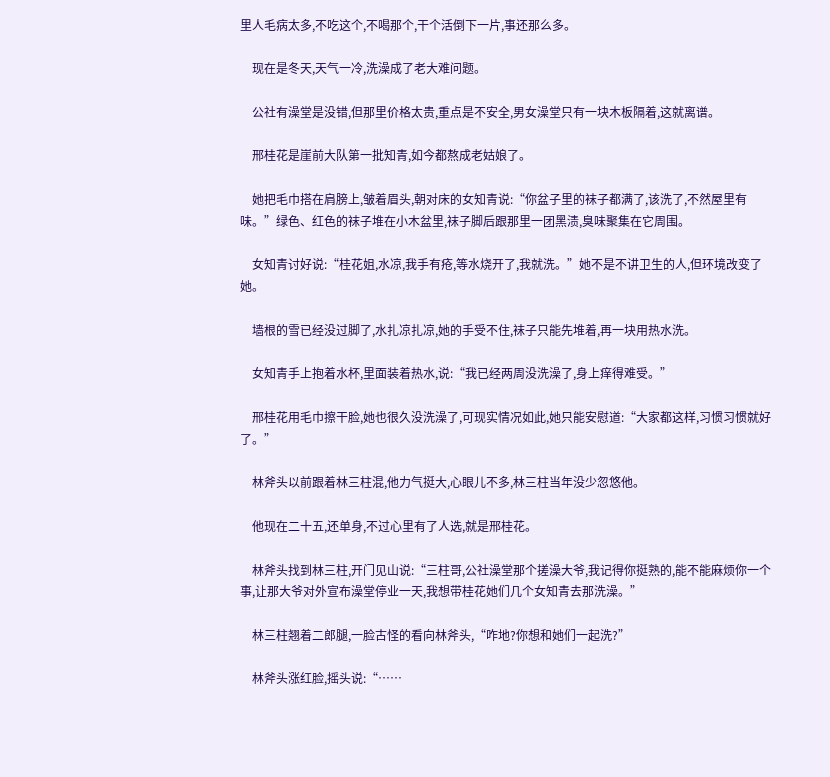里人毛病太多,不吃这个,不喝那个,干个活倒下一片,事还那么多。

    现在是冬天,天气一冷,洗澡成了老大难问题。

    公社有澡堂是没错,但那里价格太贵,重点是不安全,男女澡堂只有一块木板隔着,这就离谱。

    邢桂花是崖前大队第一批知青,如今都熬成老姑娘了。

    她把毛巾搭在肩膀上,皱着眉头,朝对床的女知青说:“你盆子里的袜子都满了,该洗了,不然屋里有味。”绿色、红色的袜子堆在小木盆里,袜子脚后跟那里一团黑渍,臭味聚集在它周围。

    女知青讨好说:“桂花姐,水凉,我手有疮,等水烧开了,我就洗。”她不是不讲卫生的人,但环境改变了她。

    墙根的雪已经没过脚了,水扎凉扎凉,她的手受不住,袜子只能先堆着,再一块用热水洗。

    女知青手上抱着水杯,里面装着热水,说:“我已经两周没洗澡了,身上痒得难受。”

    邢桂花用毛巾擦干脸,她也很久没洗澡了,可现实情况如此,她只能安慰道:“大家都这样,习惯习惯就好了。”

    林斧头以前跟着林三柱混,他力气挺大,心眼儿不多,林三柱当年没少忽悠他。

    他现在二十五,还单身,不过心里有了人选,就是邢桂花。

    林斧头找到林三柱,开门见山说:“三柱哥,公社澡堂那个搓澡大爷,我记得你挺熟的,能不能麻烦你一个事,让那大爷对外宣布澡堂停业一天,我想带桂花她们几个女知青去那洗澡。”

    林三柱翘着二郎腿,一脸古怪的看向林斧头,“咋地?你想和她们一起洗?”

    林斧头涨红脸,摇头说:“……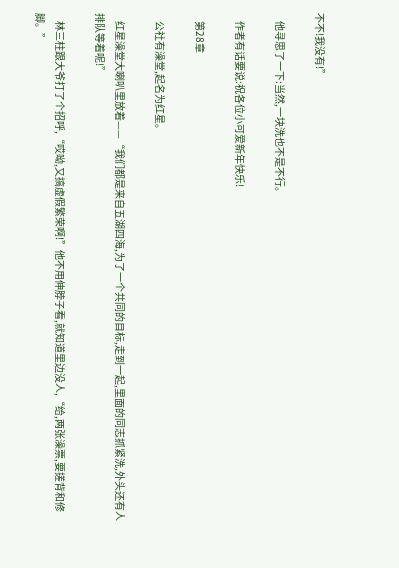不不!我没有!”

    他寻思了一下:当然,一块洗也不是不行。

    作者有话要说:祝各位小可爱新年快乐!

    第28章

    公社有澡堂,起名为红星。

    红星澡堂大喇叭里放着——“我们都是来自五湖四海,为了一个共同的目标,走到一起,里面的同志抓紧洗,外头还有人排队等着呢!”

    林三柱跟大爷打了个招呼,“哎呦,又搞虚假繁荣啊!”他不用伸脖子看,就知道里边没人,“给,两张澡票,要搓背和修脚。”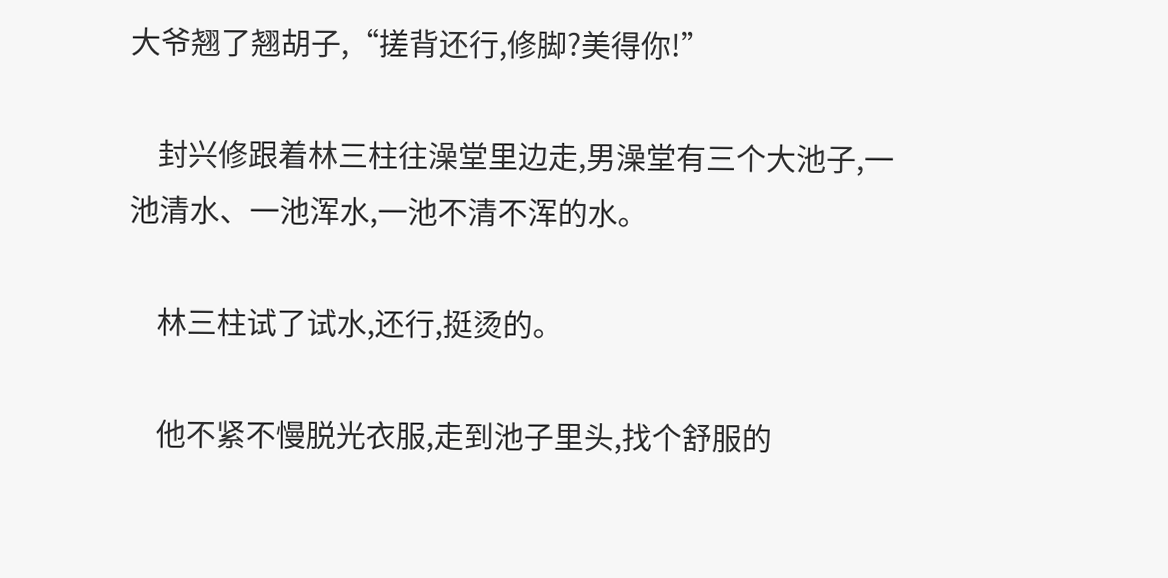大爷翘了翘胡子,“搓背还行,修脚?美得你!”

    封兴修跟着林三柱往澡堂里边走,男澡堂有三个大池子,一池清水、一池浑水,一池不清不浑的水。

    林三柱试了试水,还行,挺烫的。

    他不紧不慢脱光衣服,走到池子里头,找个舒服的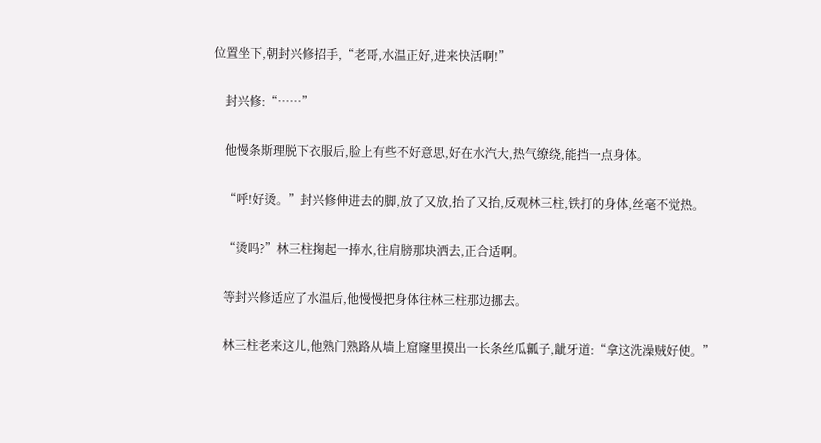位置坐下,朝封兴修招手,“老哥,水温正好,进来快活啊!”

    封兴修:“……”

    他慢条斯理脱下衣服后,脸上有些不好意思,好在水汽大,热气缭绕,能挡一点身体。

    “呼!好烫。”封兴修伸进去的脚,放了又放,抬了又抬,反观林三柱,铁打的身体,丝毫不觉热。

    “烫吗?”林三柱掬起一捧水,往肩膀那块洒去,正合适啊。

    等封兴修适应了水温后,他慢慢把身体往林三柱那边挪去。

    林三柱老来这儿,他熟门熟路从墙上窟窿里摸出一长条丝瓜瓤子,龇牙道:“拿这洗澡贼好使。”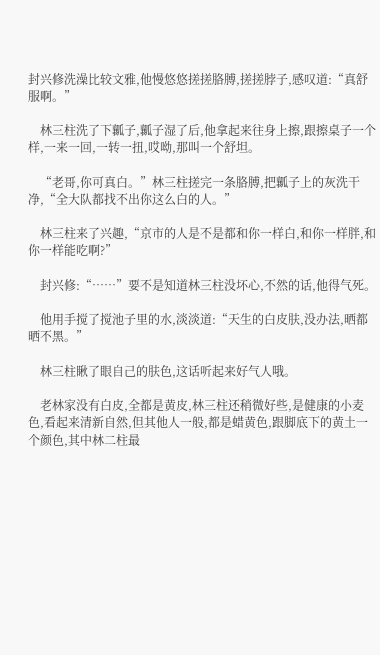封兴修洗澡比较文雅,他慢悠悠搓搓胳膊,搓搓脖子,感叹道:“真舒服啊。”

    林三柱洗了下瓤子,瓤子湿了后,他拿起来往身上擦,跟擦桌子一个样,一来一回,一转一扭,哎呦,那叫一个舒坦。

    “老哥,你可真白。”林三柱搓完一条胳膊,把瓤子上的灰洗干净,“全大队都找不出你这么白的人。”

    林三柱来了兴趣,“京市的人是不是都和你一样白,和你一样胖,和你一样能吃啊?”

    封兴修:“……”要不是知道林三柱没坏心,不然的话,他得气死。

    他用手搅了搅池子里的水,淡淡道:“天生的白皮肤,没办法,晒都晒不黑。”

    林三柱瞅了眼自己的肤色,这话听起来好气人哦。

    老林家没有白皮,全都是黄皮,林三柱还稍微好些,是健康的小麦色,看起来清新自然,但其他人一般,都是蜡黄色,跟脚底下的黄土一个颜色,其中林二柱最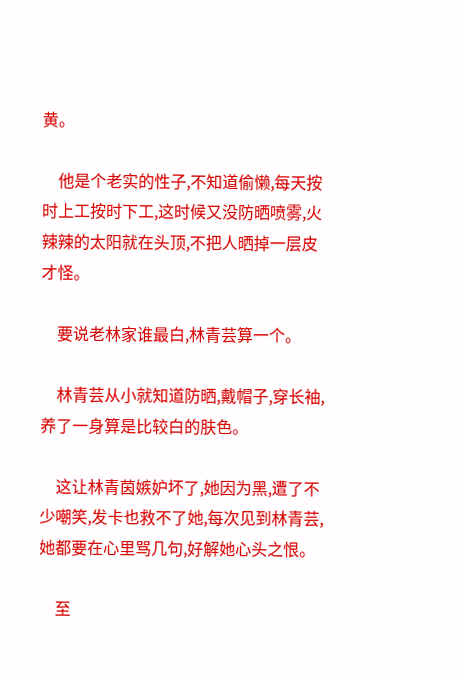黄。

    他是个老实的性子,不知道偷懒,每天按时上工按时下工,这时候又没防晒喷雾,火辣辣的太阳就在头顶,不把人晒掉一层皮才怪。

    要说老林家谁最白,林青芸算一个。

    林青芸从小就知道防晒,戴帽子,穿长袖,养了一身算是比较白的肤色。

    这让林青茵嫉妒坏了,她因为黑,遭了不少嘲笑,发卡也救不了她,每次见到林青芸,她都要在心里骂几句,好解她心头之恨。

    至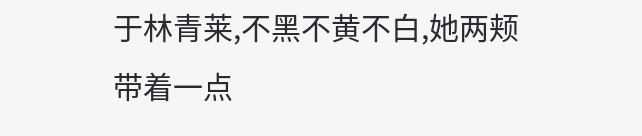于林青莱,不黑不黄不白,她两颊带着一点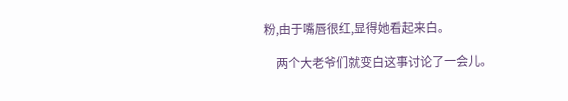粉,由于嘴唇很红,显得她看起来白。

    两个大老爷们就变白这事讨论了一会儿。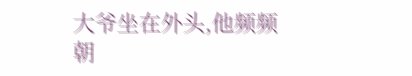大爷坐在外头,他频频朝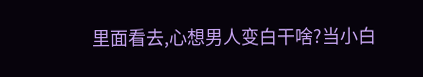里面看去,心想男人变白干啥?当小白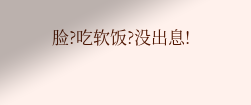脸?吃软饭?没出息!